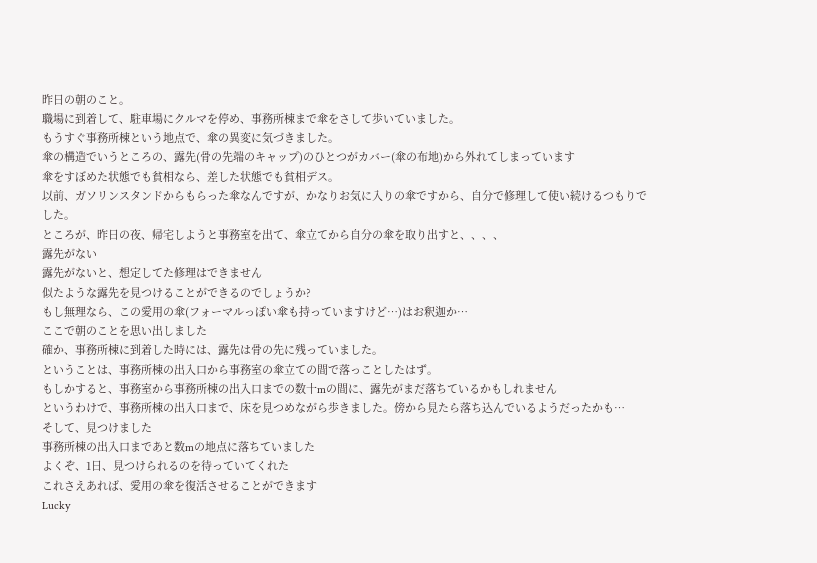昨日の朝のこと。
職場に到着して、駐車場にクルマを停め、事務所棟まで傘をさして歩いていました。
もうすぐ事務所棟という地点で、傘の異変に気づきました。
傘の構造でいうところの、露先(骨の先端のキャップ)のひとつがカバー(傘の布地)から外れてしまっています
傘をすぼめた状態でも貧相なら、差した状態でも貧相デス。
以前、ガソリンスタンドからもらった傘なんですが、かなりお気に入りの傘ですから、自分で修理して使い続けるつもりでした。
ところが、昨日の夜、帰宅しようと事務室を出て、傘立てから自分の傘を取り出すと、、、、
露先がない
露先がないと、想定してた修理はできません
似たような露先を見つけることができるのでしょうか?
もし無理なら、この愛用の傘(フォーマルっぽい傘も持っていますけど…)はお釈迦か…
ここで朝のことを思い出しました
確か、事務所棟に到着した時には、露先は骨の先に残っていました。
ということは、事務所棟の出入口から事務室の傘立ての間で落っことしたはず。
もしかすると、事務室から事務所棟の出入口までの数十mの間に、露先がまだ落ちているかもしれません
というわけで、事務所棟の出入口まで、床を見つめながら歩きました。傍から見たら落ち込んでいるようだったかも…
そして、見つけました
事務所棟の出入口まであと数mの地点に落ちていました
よくぞ、1日、見つけられるのを待っていてくれた
これさえあれば、愛用の傘を復活させることができます
Lucky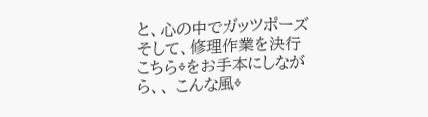と、心の中でガッツポーズ
そして、修理作業を決行
こちら⇩をお手本にしながら、、 こんな風⇩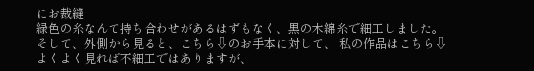にお裁縫
緑色の糸なんて持ち合わせがあるはずもなく、黒の木綿糸で細工しました。
そして、外側から見ると、こちら⇩のお手本に対して、 私の作品はこちら⇩
よくよく見れば不細工ではありますが、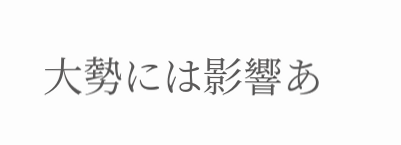大勢には影響あ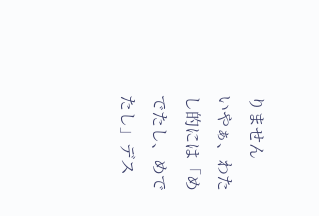りません
いやぁ、わたし的には「めでたし、めでたし」デス